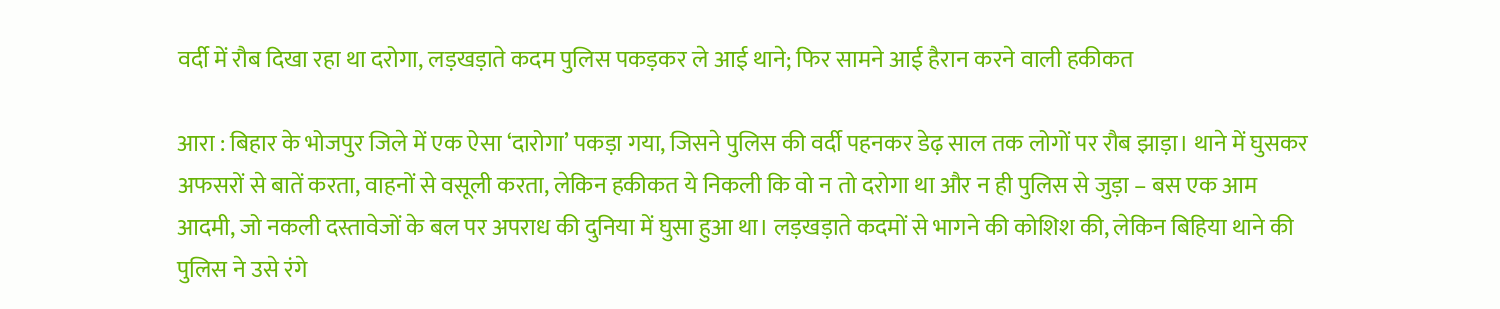वर्दी में रौब द‍िखा रहा था दरोगा, लड़खड़ाते कदम पुल‍िस पकड़कर ले आई थाने; फ‍िर सामने आई हैरान करने वाली हकीकत

आरा : बिहार के भोजपुर जिले में एक ऐसा ‘दारोगा’ पकड़ा गया, जिसने पुलिस की वर्दी पहनकर डेढ़ साल तक लोगों पर रौब झाड़ा। थाने में घुसकर अफसरों से बातें करता, वाहनों से वसूली करता, लेकिन हकीकत ये निकली कि वो न तो दरोगा था और न ही पुलिस से जुड़ा – बस एक आम आदमी, जो नकली दस्तावेजों के बल पर अपराध की दुनिया में घुसा हुआ था। लड़खड़ाते कदमों से भागने की कोशिश की, लेकिन बिहिया थाने की पुलिस ने उसे रंगे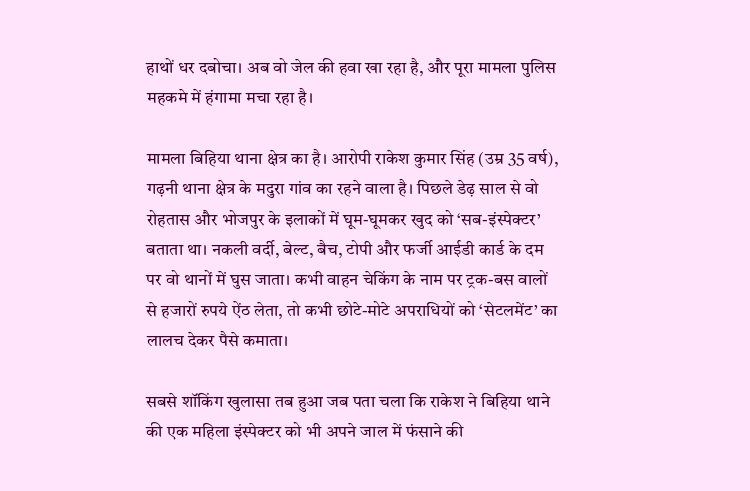हाथों धर दबोचा। अब वो जेल की हवा खा रहा है, और पूरा मामला पुलिस महकमे में हंगामा मचा रहा है।

मामला बिहिया थाना क्षेत्र का है। आरोपी राकेश कुमार सिंह (उम्र 35 वर्ष), गढ़नी थाना क्षेत्र के मदुरा गांव का रहने वाला है। पिछले डेढ़ साल से वो रोहतास और भोजपुर के इलाकों में घूम-घूमकर खुद को ‘सब-इंस्पेक्टर’ बताता था। नकली वर्दी, बेल्ट, बैच, टोपी और फर्जी आईडी कार्ड के दम पर वो थानों में घुस जाता। कभी वाहन चेकिंग के नाम पर ट्रक-बस वालों से हजारों रुपये ऐंठ लेता, तो कभी छोटे-मोटे अपराधियों को ‘सेटलमेंट’ का लालच देकर पैसे कमाता।

सबसे शॉकिंग खुलासा तब हुआ जब पता चला कि राकेश ने बिहिया थाने की एक महिला इंस्पेक्टर को भी अपने जाल में फंसाने की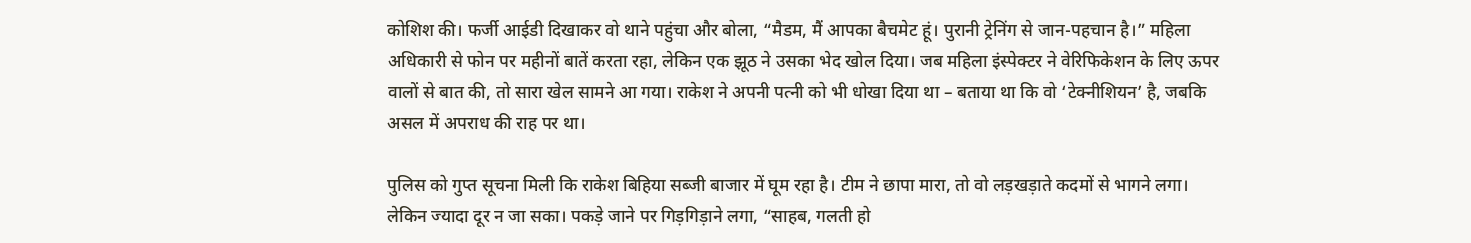कोशिश की। फर्जी आईडी दिखाकर वो थाने पहुंचा और बोला, “मैडम, मैं आपका बैचमेट हूं। पुरानी ट्रेनिंग से जान-पहचान है।” महिला अधिकारी से फोन पर महीनों बातें करता रहा, लेकिन एक झूठ ने उसका भेद खोल दिया। जब महिला इंस्पेक्टर ने वेरिफिकेशन के लिए ऊपर वालों से बात की, तो सारा खेल सामने आ गया। राकेश ने अपनी पत्नी को भी धोखा दिया था – बताया था कि वो ‘टेक्नीशियन’ है, जबकि असल में अपराध की राह पर था।

पुलिस को गुप्त सूचना मिली कि राकेश बिहिया सब्जी बाजार में घूम रहा है। टीम ने छापा मारा, तो वो लड़खड़ाते कदमों से भागने लगा। लेकिन ज्यादा दूर न जा सका। पकड़े जाने पर गिड़गिड़ाने लगा, “साहब, गलती हो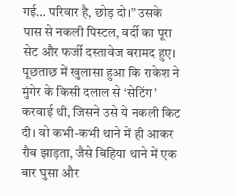गई… परिवार है, छोड़ दो।” उसके पास से नकली पिस्टल, वर्दी का पूरा सेट और फर्जी दस्तावेज बरामद हुए। पूछताछ में खुलासा हुआ कि राकेश ने मुंगेर के किसी दलाल से ‘सेटिंग’ करवाई थी, जिसने उसे ये नकली किट दी। वो कभी-कभी थाने में ही आकर रौब झाड़ता, जैसे बिहिया थाने में एक बार घुसा और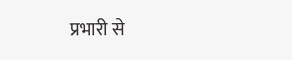प्रभारी से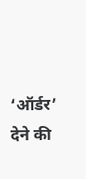‘ऑर्डर’ देने की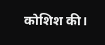कोशिश की।